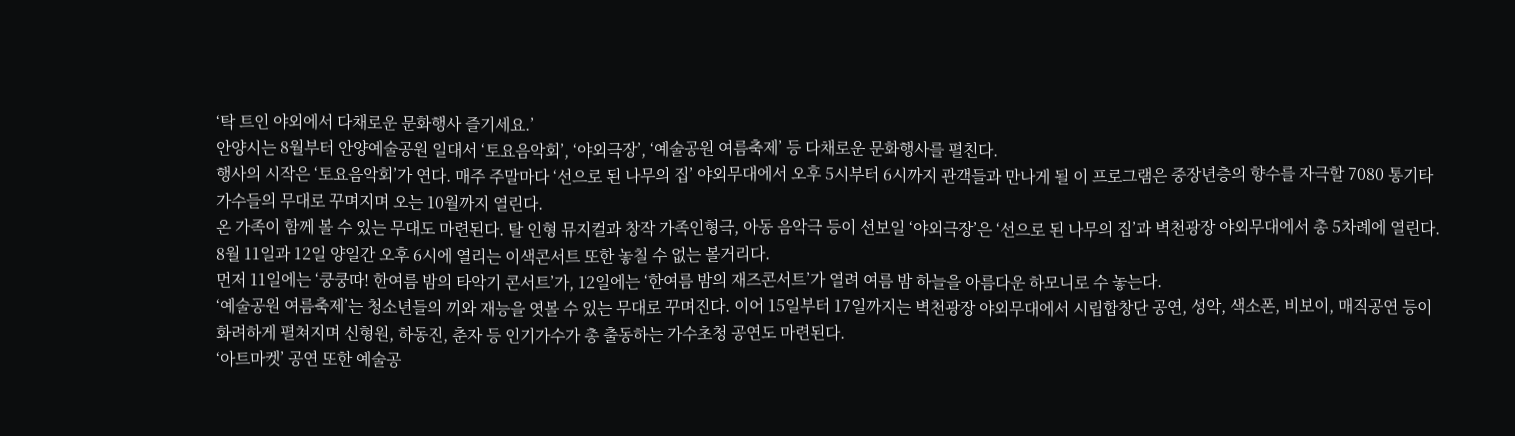‘탁 트인 야외에서 다채로운 문화행사 즐기세요.’
안양시는 8월부터 안양예술공원 일대서 ‘토요음악회’, ‘야외극장’, ‘예술공원 여름축제’ 등 다채로운 문화행사를 펼친다.
행사의 시작은 ‘토요음악회’가 연다. 매주 주말마다 ‘선으로 된 나무의 집’ 야외무대에서 오후 5시부터 6시까지 관객들과 만나게 될 이 프로그램은 중장년층의 향수를 자극할 7080 통기타 가수들의 무대로 꾸며지며 오는 10월까지 열린다.
온 가족이 함께 볼 수 있는 무대도 마련된다. 탈 인형 뮤지컬과 창작 가족인형극, 아동 음악극 등이 선보일 ‘야외극장’은 ‘선으로 된 나무의 집’과 벽천광장 야외무대에서 총 5차례에 열린다.
8월 11일과 12일 양일간 오후 6시에 열리는 이색콘서트 또한 놓칠 수 없는 볼거리다.
먼저 11일에는 ‘쿵쿵따! 한여름 밤의 타악기 콘서트’가, 12일에는 ‘한여름 밤의 재즈콘서트’가 열려 여름 밤 하늘을 아름다운 하모니로 수 놓는다.
‘예술공원 여름축제’는 청소년들의 끼와 재능을 엿볼 수 있는 무대로 꾸며진다. 이어 15일부터 17일까지는 벽천광장 야외무대에서 시립합창단 공연, 성악, 색소폰, 비보이, 매직공연 등이 화려하게 펼쳐지며 신형원, 하동진, 춘자 등 인기가수가 총 출동하는 가수초청 공연도 마련된다.
‘아트마켓’ 공연 또한 예술공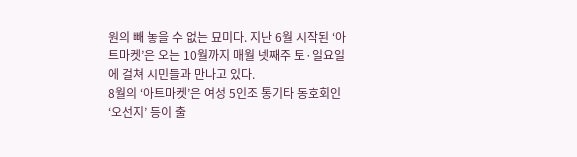원의 빼 놓을 수 없는 묘미다. 지난 6월 시작된 ‘아트마켓’은 오는 10월까지 매월 넷째주 토·일요일에 걸쳐 시민들과 만나고 있다.
8월의 ‘아트마켓’은 여성 5인조 통기타 동호회인 ‘오선지’ 등이 출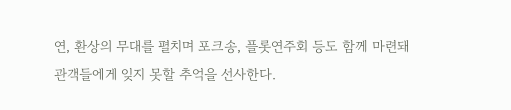연, 환상의 무대를 펼치며 포크송, 플롯연주회 등도 함께 마련돼 관객들에게 잊지 못할 추억을 선사한다.